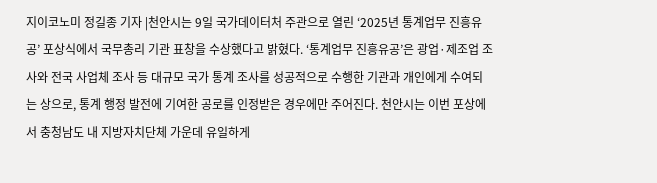지이코노미 정길종 기자 |천안시는 9일 국가데이터처 주관으로 열린 ‘2025년 통계업무 진흥유공’ 포상식에서 국무총리 기관 표창을 수상했다고 밝혔다. ‘통계업무 진흥유공’은 광업·제조업 조사와 전국 사업체 조사 등 대규모 국가 통계 조사를 성공적으로 수행한 기관과 개인에게 수여되는 상으로, 통계 행정 발전에 기여한 공로를 인정받은 경우에만 주어진다. 천안시는 이번 포상에서 충청남도 내 지방자치단체 가운데 유일하게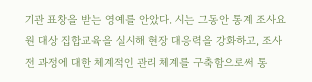기관 표창을 받는 영예를 안았다. 시는 그동안 통계 조사요원 대상 집합교육을 실시해 현장 대응력을 강화하고, 조사 전 과정에 대한 체계적인 관리 체계를 구축함으로써 통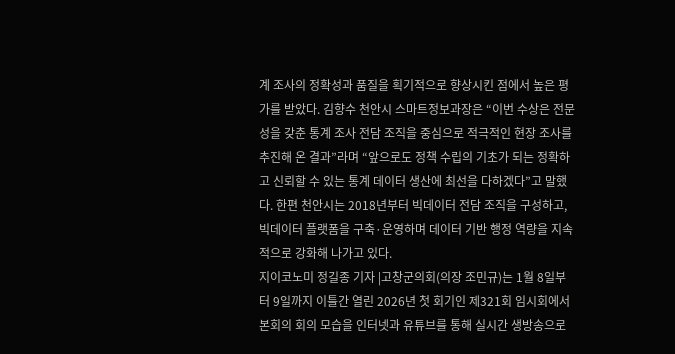계 조사의 정확성과 품질을 획기적으로 향상시킨 점에서 높은 평가를 받았다. 김향수 천안시 스마트정보과장은 “이번 수상은 전문성을 갖춘 통계 조사 전담 조직을 중심으로 적극적인 현장 조사를 추진해 온 결과”라며 “앞으로도 정책 수립의 기초가 되는 정확하고 신뢰할 수 있는 통계 데이터 생산에 최선을 다하겠다”고 말했다. 한편 천안시는 2018년부터 빅데이터 전담 조직을 구성하고, 빅데이터 플랫폼을 구축·운영하며 데이터 기반 행정 역량을 지속적으로 강화해 나가고 있다.
지이코노미 정길종 기자 |고창군의회(의장 조민규)는 1월 8일부터 9일까지 이틀간 열린 2026년 첫 회기인 제321회 임시회에서 본회의 회의 모습을 인터넷과 유튜브를 통해 실시간 생방송으로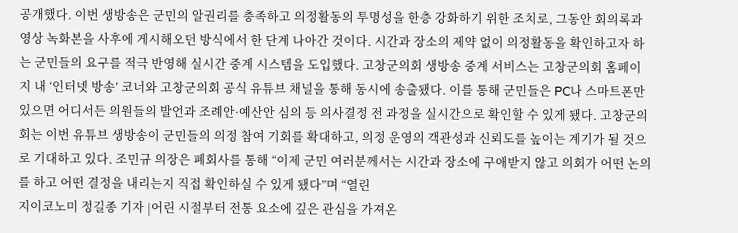공개했다. 이번 생방송은 군민의 알권리를 충족하고 의정활동의 투명성을 한층 강화하기 위한 조치로, 그동안 회의록과 영상 녹화본을 사후에 게시해오던 방식에서 한 단계 나아간 것이다. 시간과 장소의 제약 없이 의정활동을 확인하고자 하는 군민들의 요구를 적극 반영해 실시간 중계 시스템을 도입했다. 고창군의회 생방송 중계 서비스는 고창군의회 홈페이지 내 ‘인터넷 방송’ 코너와 고창군의회 공식 유튜브 채널을 통해 동시에 송출됐다. 이를 통해 군민들은 PC나 스마트폰만 있으면 어디서든 의원들의 발언과 조례안·예산안 심의 등 의사결정 전 과정을 실시간으로 확인할 수 있게 됐다. 고창군의회는 이번 유튜브 생방송이 군민들의 의정 참여 기회를 확대하고, 의정 운영의 객관성과 신뢰도를 높이는 계기가 될 것으로 기대하고 있다. 조민규 의장은 폐회사를 통해 “이제 군민 여러분께서는 시간과 장소에 구애받지 않고 의회가 어떤 논의를 하고 어떤 결정을 내리는지 직접 확인하실 수 있게 됐다”며 “열린
지이코노미 정길종 기자 |어린 시절부터 전통 요소에 깊은 관심을 가져온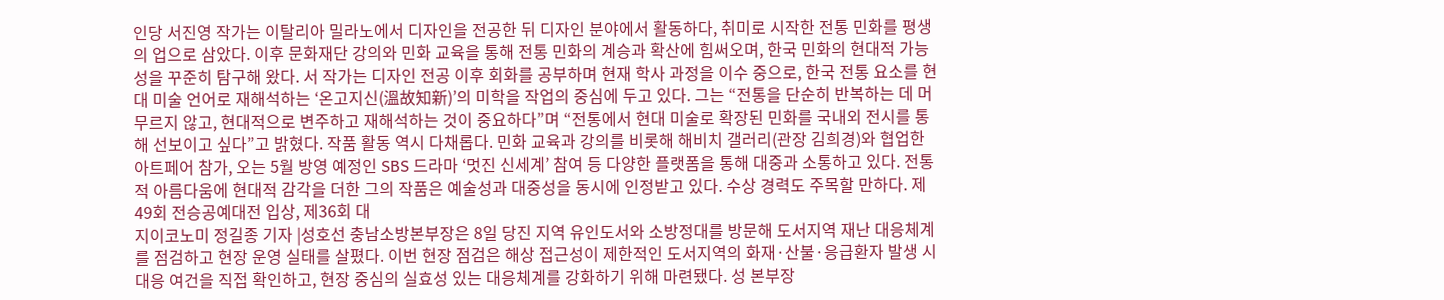인당 서진영 작가는 이탈리아 밀라노에서 디자인을 전공한 뒤 디자인 분야에서 활동하다, 취미로 시작한 전통 민화를 평생의 업으로 삼았다. 이후 문화재단 강의와 민화 교육을 통해 전통 민화의 계승과 확산에 힘써오며, 한국 민화의 현대적 가능성을 꾸준히 탐구해 왔다. 서 작가는 디자인 전공 이후 회화를 공부하며 현재 학사 과정을 이수 중으로, 한국 전통 요소를 현대 미술 언어로 재해석하는 ‘온고지신(溫故知新)’의 미학을 작업의 중심에 두고 있다. 그는 “전통을 단순히 반복하는 데 머무르지 않고, 현대적으로 변주하고 재해석하는 것이 중요하다”며 “전통에서 현대 미술로 확장된 민화를 국내외 전시를 통해 선보이고 싶다”고 밝혔다. 작품 활동 역시 다채롭다. 민화 교육과 강의를 비롯해 해비치 갤러리(관장 김희경)와 협업한 아트페어 참가, 오는 5월 방영 예정인 SBS 드라마 ‘멋진 신세계’ 참여 등 다양한 플랫폼을 통해 대중과 소통하고 있다. 전통적 아름다움에 현대적 감각을 더한 그의 작품은 예술성과 대중성을 동시에 인정받고 있다. 수상 경력도 주목할 만하다. 제49회 전승공예대전 입상, 제36회 대
지이코노미 정길종 기자 |성호선 충남소방본부장은 8일 당진 지역 유인도서와 소방정대를 방문해 도서지역 재난 대응체계를 점검하고 현장 운영 실태를 살폈다. 이번 현장 점검은 해상 접근성이 제한적인 도서지역의 화재·산불·응급환자 발생 시 대응 여건을 직접 확인하고, 현장 중심의 실효성 있는 대응체계를 강화하기 위해 마련됐다. 성 본부장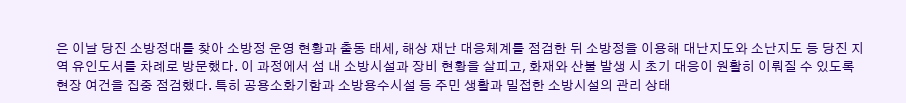은 이날 당진 소방정대를 찾아 소방정 운영 현황과 출동 태세, 해상 재난 대응체계를 점검한 뒤 소방정을 이용해 대난지도와 소난지도 등 당진 지역 유인도서를 차례로 방문했다. 이 과정에서 섬 내 소방시설과 장비 현황을 살피고, 화재와 산불 발생 시 초기 대응이 원활히 이뤄질 수 있도록 현장 여건을 집중 점검했다. 특히 공용소화기함과 소방용수시설 등 주민 생활과 밀접한 소방시설의 관리 상태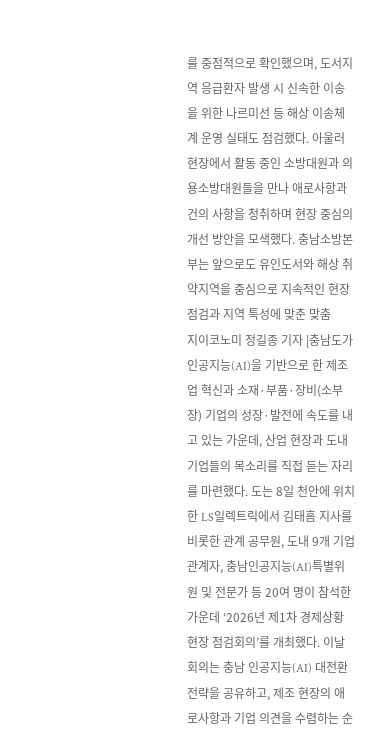를 중점적으로 확인했으며, 도서지역 응급환자 발생 시 신속한 이송을 위한 나르미선 등 해상 이송체계 운영 실태도 점검했다. 아울러 현장에서 활동 중인 소방대원과 의용소방대원들을 만나 애로사항과 건의 사항을 청취하며 현장 중심의 개선 방안을 모색했다. 충남소방본부는 앞으로도 유인도서와 해상 취약지역을 중심으로 지속적인 현장 점검과 지역 특성에 맞춘 맞춤
지이코노미 정길종 기자 |충남도가 인공지능(AI)을 기반으로 한 제조업 혁신과 소재·부품·장비(소부장) 기업의 성장·발전에 속도를 내고 있는 가운데, 산업 현장과 도내 기업들의 목소리를 직접 듣는 자리를 마련했다. 도는 8일 천안에 위치한 LS일렉트릭에서 김태흠 지사를 비롯한 관계 공무원, 도내 9개 기업 관계자, 충남인공지능(AI)특별위원 및 전문가 등 20여 명이 참석한 가운데 ‘2026년 제1차 경제상황 현장 점검회의’를 개최했다. 이날 회의는 충남 인공지능(AI) 대전환 전략을 공유하고, 제조 현장의 애로사항과 기업 의견을 수렴하는 순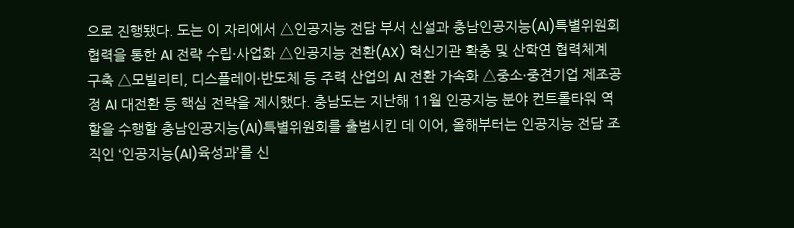으로 진행됐다. 도는 이 자리에서 △인공지능 전담 부서 신설과 충남인공지능(AI)특별위원회 협력을 통한 AI 전략 수립·사업화 △인공지능 전환(AX) 혁신기관 확충 및 산학연 협력체계 구축 △모빌리티, 디스플레이·반도체 등 주력 산업의 AI 전환 가속화 △중소·중견기업 제조공정 AI 대전환 등 핵심 전략을 제시했다. 충남도는 지난해 11월 인공지능 분야 컨트롤타워 역할을 수행할 충남인공지능(AI)특별위원회를 출범시킨 데 이어, 올해부터는 인공지능 전담 조직인 ‘인공지능(AI)육성과’를 신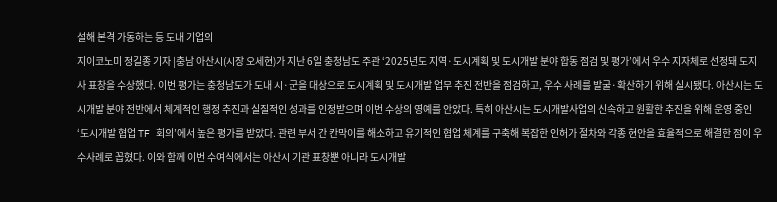설해 본격 가동하는 등 도내 기업의
지이코노미 정길종 기자 |충남 아산시(시장 오세현)가 지난 6일 충청남도 주관 ‘2025년도 지역·도시계획 및 도시개발 분야 합동 점검 및 평가’에서 우수 지자체로 선정돼 도지사 표창을 수상했다. 이번 평가는 충청남도가 도내 시·군을 대상으로 도시계획 및 도시개발 업무 추진 전반을 점검하고, 우수 사례를 발굴·확산하기 위해 실시됐다. 아산시는 도시개발 분야 전반에서 체계적인 행정 추진과 실질적인 성과를 인정받으며 이번 수상의 영예를 안았다. 특히 아산시는 도시개발사업의 신속하고 원활한 추진을 위해 운영 중인 ‘도시개발 협업 TF 회의’에서 높은 평가를 받았다. 관련 부서 간 칸막이를 해소하고 유기적인 협업 체계를 구축해 복잡한 인허가 절차와 각종 현안을 효율적으로 해결한 점이 우수사례로 꼽혔다. 이와 함께 이번 수여식에서는 아산시 기관 표창뿐 아니라 도시개발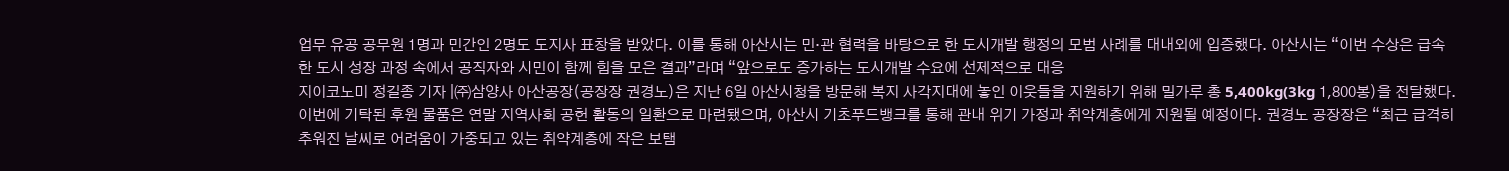업무 유공 공무원 1명과 민간인 2명도 도지사 표창을 받았다. 이를 통해 아산시는 민·관 협력을 바탕으로 한 도시개발 행정의 모범 사례를 대내외에 입증했다. 아산시는 “이번 수상은 급속한 도시 성장 과정 속에서 공직자와 시민이 함께 힘을 모은 결과”라며 “앞으로도 증가하는 도시개발 수요에 선제적으로 대응
지이코노미 정길종 기자 |㈜삼양사 아산공장(공장장 권경노)은 지난 6일 아산시청을 방문해 복지 사각지대에 놓인 이웃들을 지원하기 위해 밀가루 총 5,400kg(3kg 1,800봉)을 전달했다. 이번에 기탁된 후원 물품은 연말 지역사회 공헌 활동의 일환으로 마련됐으며, 아산시 기초푸드뱅크를 통해 관내 위기 가정과 취약계층에게 지원될 예정이다. 권경노 공장장은 “최근 급격히 추워진 날씨로 어려움이 가중되고 있는 취약계층에 작은 보탬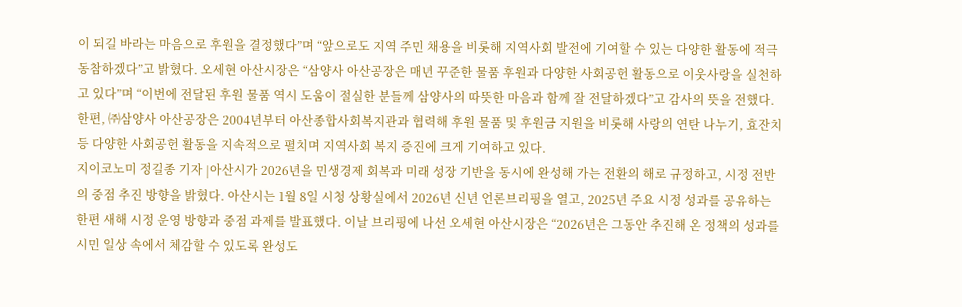이 되길 바라는 마음으로 후원을 결정했다”며 “앞으로도 지역 주민 채용을 비롯해 지역사회 발전에 기여할 수 있는 다양한 활동에 적극 동참하겠다”고 밝혔다. 오세현 아산시장은 “삼양사 아산공장은 매년 꾸준한 물품 후원과 다양한 사회공헌 활동으로 이웃사랑을 실천하고 있다”며 “이번에 전달된 후원 물품 역시 도움이 절실한 분들께 삼양사의 따뜻한 마음과 함께 잘 전달하겠다”고 감사의 뜻을 전했다. 한편, ㈜삼양사 아산공장은 2004년부터 아산종합사회복지관과 협력해 후원 물품 및 후원금 지원을 비롯해 사랑의 연탄 나누기, 효잔치 등 다양한 사회공헌 활동을 지속적으로 펼치며 지역사회 복지 증진에 크게 기여하고 있다.
지이코노미 정길종 기자 |아산시가 2026년을 민생경제 회복과 미래 성장 기반을 동시에 완성해 가는 전환의 해로 규정하고, 시정 전반의 중점 추진 방향을 밝혔다. 아산시는 1월 8일 시청 상황실에서 2026년 신년 언론브리핑을 열고, 2025년 주요 시정 성과를 공유하는 한편 새해 시정 운영 방향과 중점 과제를 발표했다. 이날 브리핑에 나선 오세현 아산시장은 “2026년은 그동안 추진해 온 정책의 성과를 시민 일상 속에서 체감할 수 있도록 완성도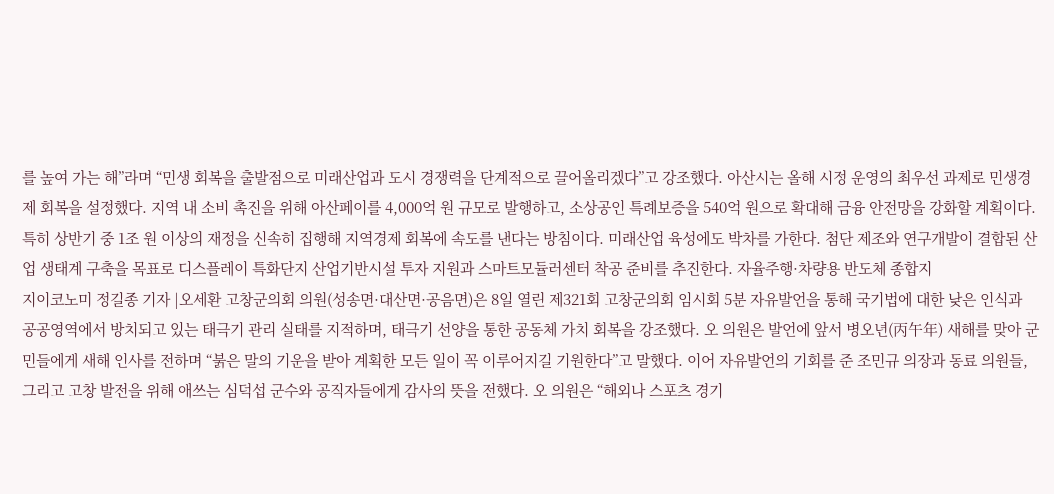를 높여 가는 해”라며 “민생 회복을 출발점으로 미래산업과 도시 경쟁력을 단계적으로 끌어올리겠다”고 강조했다. 아산시는 올해 시정 운영의 최우선 과제로 민생경제 회복을 설정했다. 지역 내 소비 촉진을 위해 아산페이를 4,000억 원 규모로 발행하고, 소상공인 특례보증을 540억 원으로 확대해 금융 안전망을 강화할 계획이다. 특히 상반기 중 1조 원 이상의 재정을 신속히 집행해 지역경제 회복에 속도를 낸다는 방침이다. 미래산업 육성에도 박차를 가한다. 첨단 제조와 연구개발이 결합된 산업 생태계 구축을 목표로 디스플레이 특화단지 산업기반시설 투자 지원과 스마트모듈러센터 착공 준비를 추진한다. 자율주행·차량용 반도체 종합지
지이코노미 정길종 기자 |오세환 고창군의회 의원(성송면·대산면·공음면)은 8일 열린 제321회 고창군의회 임시회 5분 자유발언을 통해 국기법에 대한 낮은 인식과 공공영역에서 방치되고 있는 태극기 관리 실태를 지적하며, 태극기 선양을 통한 공동체 가치 회복을 강조했다. 오 의원은 발언에 앞서 병오년(丙午年) 새해를 맞아 군민들에게 새해 인사를 전하며 “붉은 말의 기운을 받아 계획한 모든 일이 꼭 이루어지길 기원한다”고 말했다. 이어 자유발언의 기회를 준 조민규 의장과 동료 의원들, 그리고 고창 발전을 위해 애쓰는 심덕섭 군수와 공직자들에게 감사의 뜻을 전했다. 오 의원은 “해외나 스포츠 경기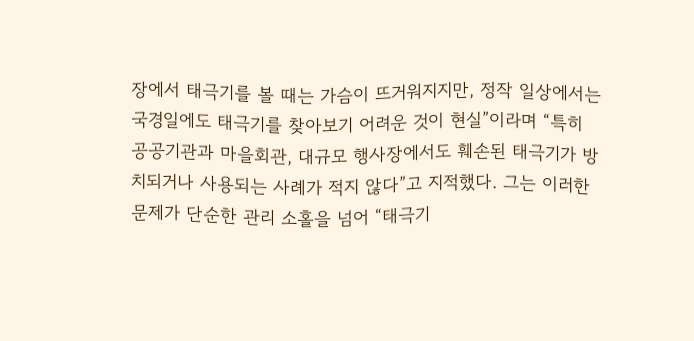장에서 태극기를 볼 때는 가슴이 뜨거워지지만, 정작 일상에서는 국경일에도 태극기를 찾아보기 어려운 것이 현실”이라며 “특히 공공기관과 마을회관, 대규모 행사장에서도 훼손된 태극기가 방치되거나 사용되는 사례가 적지 않다”고 지적했다. 그는 이러한 문제가 단순한 관리 소홀을 넘어 “태극기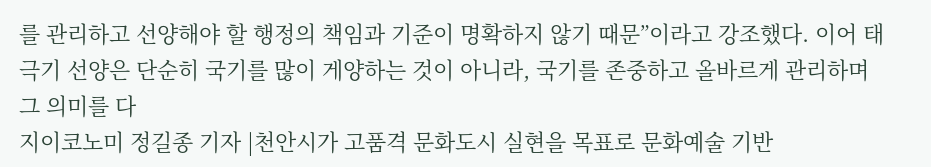를 관리하고 선양해야 할 행정의 책임과 기준이 명확하지 않기 때문”이라고 강조했다. 이어 태극기 선양은 단순히 국기를 많이 게양하는 것이 아니라, 국기를 존중하고 올바르게 관리하며 그 의미를 다
지이코노미 정길종 기자 |천안시가 고품격 문화도시 실현을 목표로 문화예술 기반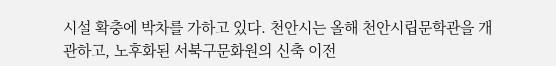시설 확충에 박차를 가하고 있다. 천안시는 올해 천안시립문학관을 개관하고, 노후화된 서북구문화원의 신축 이전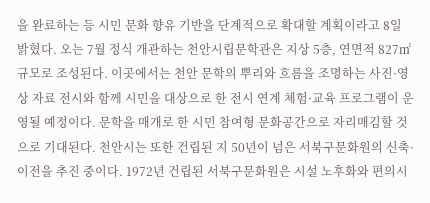을 완료하는 등 시민 문화 향유 기반을 단계적으로 확대할 계획이라고 8일 밝혔다. 오는 7월 정식 개관하는 천안시립문학관은 지상 5층, 연면적 827㎡ 규모로 조성된다. 이곳에서는 천안 문학의 뿌리와 흐름을 조명하는 사진·영상 자료 전시와 함께 시민을 대상으로 한 전시 연계 체험·교육 프로그램이 운영될 예정이다. 문학을 매개로 한 시민 참여형 문화공간으로 자리매김할 것으로 기대된다. 천안시는 또한 건립된 지 50년이 넘은 서북구문화원의 신축·이전을 추진 중이다. 1972년 건립된 서북구문화원은 시설 노후화와 편의시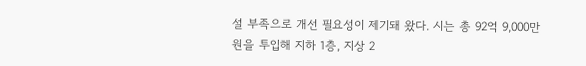설 부족으로 개선 필요성이 제기돼 왔다. 시는 총 92억 9,000만 원을 투입해 지하 1층, 지상 2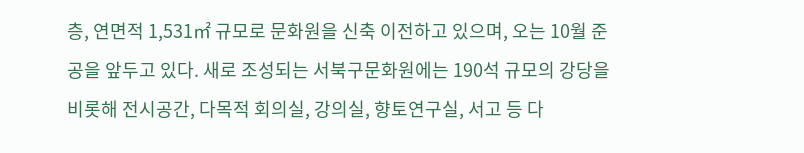층, 연면적 1,531㎡ 규모로 문화원을 신축 이전하고 있으며, 오는 10월 준공을 앞두고 있다. 새로 조성되는 서북구문화원에는 190석 규모의 강당을 비롯해 전시공간, 다목적 회의실, 강의실, 향토연구실, 서고 등 다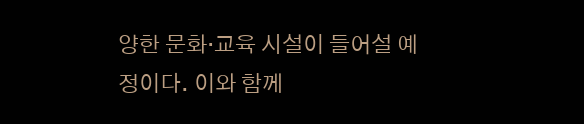양한 문화·교육 시설이 들어설 예정이다. 이와 함께